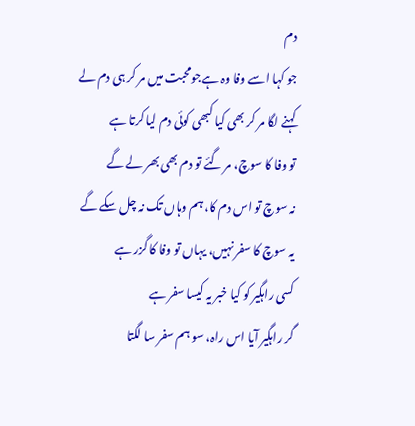دم
جو کہا اسے وفا وہ ہےجومحبت میں مر کر ہی دم لے
کہنے لگا مر کر بھی کیا کبھی کوئی دم لیا کرتا ہے
تو وفا کا سوچ، مر گئے تو دم بھی بھر لے گے
نہ سوچ تو اس دم کا، ہم وہاں تک نہ چل سکے گے
یہ سوچ کا سفر نہیں، یہاں تو وفا کا گزر ہے
کسی راہگیر کو کیا خبر یہ کیسا سفر ہے
گر راہگیر آیا اس راہ، سو ہم سفر سا لگتا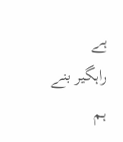ہے
راہگیر بنے ہم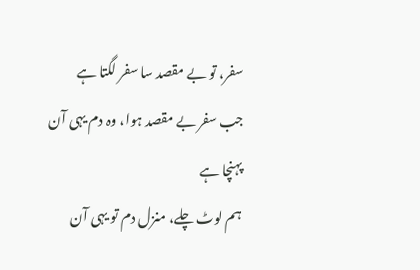سفر، تو بے مقصد سا سفر لگتا ہے
جب سفر بے مقصد ہوا، وہ دم یہی آن پہنچا ہے
ہم لوٹ چلے، منزل دم تو یہی آن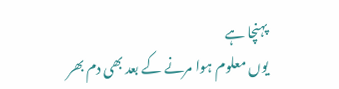پہنچا ہے
یوں معلوم ہوا مرنے کے بعد بھی دم بھر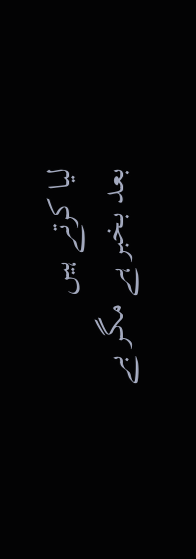لیا کرتے ہیں
بعد بخبر ہے مگر بے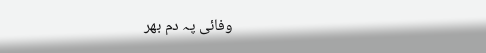وفائی پہ دم بھر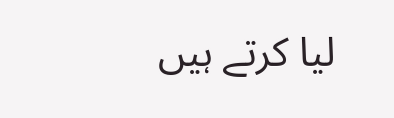لیا کرتے ہیں